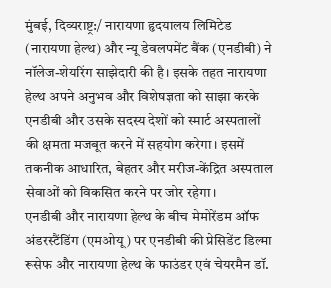मुंबई, दिव्यराष्ट्र:/ नारायणा हृदयालय लिमिटेड (नारायणा हेल्थ) और न्यू डेवलपमेंट बैंक (एनडीबी) ने नॉलेज-शेयरिंग साझेदारी की है। इसके तहत नारायणा हेल्थ अपने अनुभव और विशेषज्ञता को साझा करके एनडीबी और उसके सदस्य देशों को स्मार्ट अस्पतालों की क्षमता मजबूत करने में सहयोग करेगा। इसमें तकनीक आधारित, बेहतर और मरीज-केंद्रित अस्पताल सेवाओं को विकसित करने पर जोर रहेगा।
एनडीबी और नारायणा हेल्थ के बीच मेमोरेंडम ऑफ अंडरस्टैंडिंग (एमओयू) पर एनडीबी की प्रेसिडेंट डिल्मा रूसेफ और नारायणा हेल्थ के फाउंडर एवं चेयरमैन डॉ.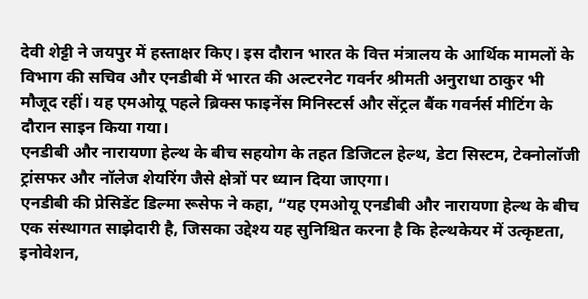देवी शेट्टी ने जयपुर में हस्ताक्षर किए। इस दौरान भारत के वित्त मंत्रालय के आर्थिक मामलों के विभाग की सचिव और एनडीबी में भारत की अल्टरनेट गवर्नर श्रीमती अनुराधा ठाकुर भी मौजूद रहीं। यह एमओयू पहले ब्रिक्स फाइनेंस मिनिस्टर्स और सेंट्रल बैंक गवर्नर्स मीटिंग के दौरान साइन किया गया।
एनडीबी और नारायणा हेल्थ के बीच सहयोग के तहत डिजिटल हेल्थ, डेटा सिस्टम, टेक्नोलॉजी ट्रांसफर और नॉलेज शेयरिंग जैसे क्षेत्रों पर ध्यान दिया जाएगा।
एनडीबी की प्रेसिडेंट डिल्मा रूसेफ ने कहा, “यह एमओयू एनडीबी और नारायणा हेल्थ के बीच एक संस्थागत साझेदारी है, जिसका उद्देश्य यह सुनिश्चित करना है कि हेल्थकेयर में उत्कृष्टता, इनोवेशन,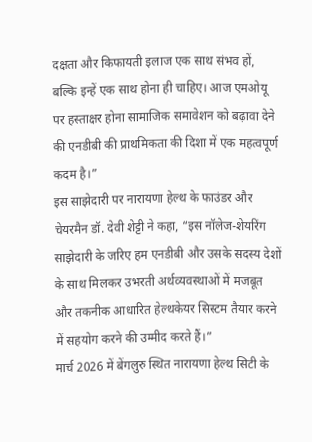दक्षता और किफायती इलाज एक साथ संभव हों, बल्कि इन्हें एक साथ होना ही चाहिए। आज एमओयू पर हस्ताक्षर होना सामाजिक समावेशन को बढ़ावा देने की एनडीबी की प्राथमिकता की दिशा में एक महत्वपूर्ण कदम है।”
इस साझेदारी पर नारायणा हेल्थ के फाउंडर और चेयरमैन डॉ. देवी शेट्टी ने कहा, “इस नॉलेज-शेयरिंग साझेदारी के जरिए हम एनडीबी और उसके सदस्य देशों के साथ मिलकर उभरती अर्थव्यवस्थाओं में मजबूत और तकनीक आधारित हेल्थकेयर सिस्टम तैयार करने में सहयोग करने की उम्मीद करते हैं।”
मार्च 2026 में बेंगलुरु स्थित नारायणा हेल्थ सिटी के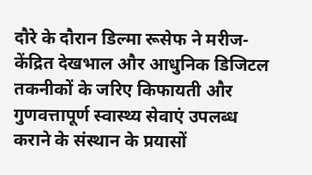दौरे के दौरान डिल्मा रूसेफ ने मरीज-केंद्रित देखभाल और आधुनिक डिजिटल तकनीकों के जरिए किफायती और गुणवत्तापूर्ण स्वास्थ्य सेवाएं उपलब्ध कराने के संस्थान के प्रयासों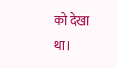को देखा था।